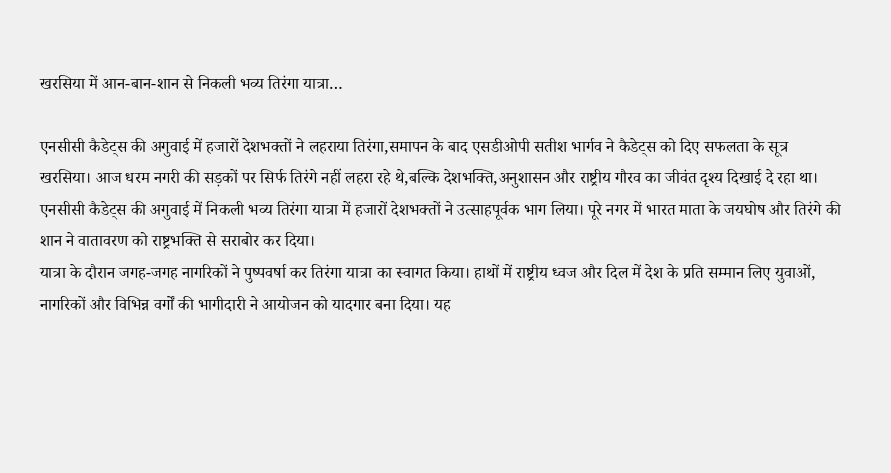खरसिया में आन-बान-शान से निकली भव्य तिरंगा यात्रा…

एनसीसी कैडेट्स की अगुवाई में हजारों देशभक्तों ने लहराया तिरंगा,समापन के बाद एसडीओपी सतीश भार्गव ने कैडेट्स को दिए सफलता के सूत्र
खरसिया। आज धरम नगरी की सड़कों पर सिर्फ तिरंगे नहीं लहरा रहे थे,बल्कि देशभक्ति,अनुशासन और राष्ट्रीय गौरव का जीवंत दृश्य दिखाई दे रहा था। एनसीसी कैडेट्स की अगुवाई में निकली भव्य तिरंगा यात्रा में हजारों देशभक्तों ने उत्साहपूर्वक भाग लिया। पूरे नगर में भारत माता के जयघोष और तिरंगे की शान ने वातावरण को राष्ट्रभक्ति से सराबोर कर दिया।
यात्रा के दौरान जगह-जगह नागरिकों ने पुष्पवर्षा कर तिरंगा यात्रा का स्वागत किया। हाथों में राष्ट्रीय ध्वज और दिल में देश के प्रति सम्मान लिए युवाओं, नागरिकों और विभिन्न वर्गों की भागीदारी ने आयोजन को यादगार बना दिया। यह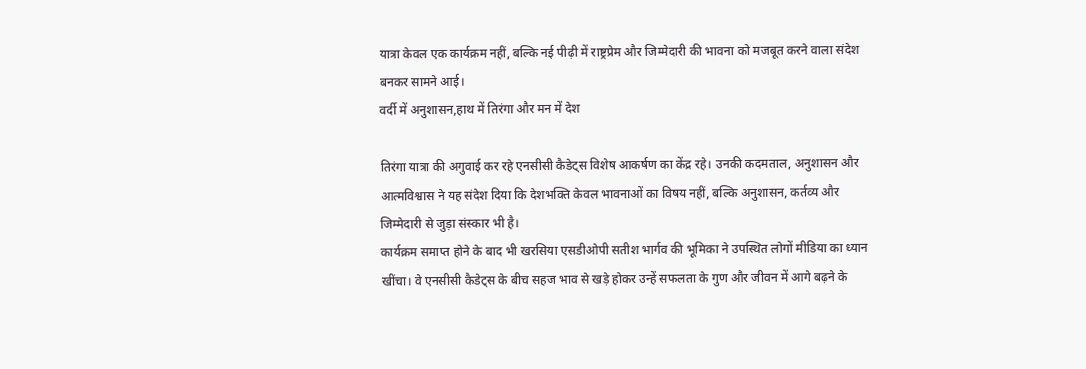यात्रा केवल एक कार्यक्रम नहीं, बल्कि नई पीढ़ी में राष्ट्रप्रेम और जिम्मेदारी की भावना को मजबूत करने वाला संदेश बनकर सामने आई।
वर्दी में अनुशासन,हाथ में तिरंगा और मन में देश

तिरंगा यात्रा की अगुवाई कर रहे एनसीसी कैडेट्स विशेष आकर्षण का केंद्र रहे। उनकी कदमताल, अनुशासन और आत्मविश्वास ने यह संदेश दिया कि देशभक्ति केवल भावनाओं का विषय नहीं, बल्कि अनुशासन, कर्तव्य और जिम्मेदारी से जुड़ा संस्कार भी है।
कार्यक्रम समाप्त होने के बाद भी खरसिया एसडीओपी सतीश भार्गव की भूमिका ने उपस्थित लोगों मीडिया का ध्यान खींचा। वे एनसीसी कैडेट्स के बीच सहज भाव से खड़े होकर उन्हें सफलता के गुण और जीवन में आगे बढ़ने के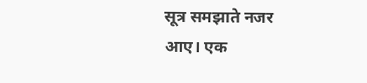सूत्र समझाते नजर आए। एक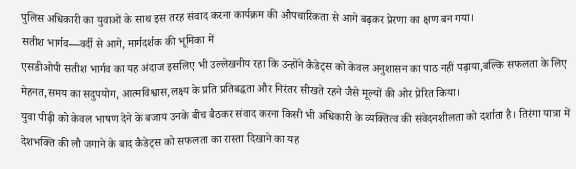पुलिस अधिकारी का युवाओं के साथ इस तरह संवाद करना कार्यक्रम की औपचारिकता से आगे बढ़कर प्रेरणा का क्षण बन गया।
सतीश भार्गव—वर्दी से आगे, मार्गदर्शक की भूमिका में
एसडीओपी सतीश भार्गव का यह अंदाज इसलिए भी उल्लेखनीय रहा कि उन्होंने कैडेट्स को केवल अनुशासन का पाठ नहीं पढ़ाया,बल्कि सफलता के लिए मेहनत,समय का सदुपयोग, आत्मविश्वास,लक्ष्य के प्रति प्रतिबद्धता और निरंतर सीखते रहने जैसे मूल्यों की ओर प्रेरित किया।
युवा पीढ़ी को केवल भाषण देने के बजाय उनके बीच बैठकर संवाद करना किसी भी अधिकारी के व्यक्तित्व की संवेदनशीलता को दर्शाता है। तिरंगा यात्रा में देशभक्ति की लौ जगाने के बाद कैडेट्स को सफलता का रास्ता दिखाने का यह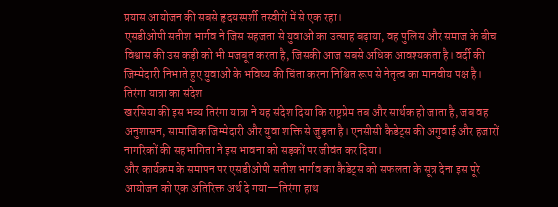प्रयास आयोजन की सबसे हृदयस्पर्शी तस्वीरों में से एक रहा।
एसडीओपी सतीश भार्गव ने जिस सहजता से युवाओं का उत्साह बढ़ाया, वह पुलिस और समाज के बीच विश्वास की उस कड़ी को भी मजबूत करता है, जिसकी आज सबसे अधिक आवश्यकता है। वर्दी की जिम्मेदारी निभाते हुए युवाओं के भविष्य की चिंता करना निश्चित रूप से नेतृत्व का मानवीय पक्ष है।
तिरंगा यात्रा का संदेश
खरसिया की इस भव्य तिरंगा यात्रा ने यह संदेश दिया कि राष्ट्रप्रेम तब और सार्थक हो जाता है, जब वह अनुशासन, सामाजिक जिम्मेदारी और युवा शक्ति से जुड़ता है। एनसीसी कैडेट्स की अगुवाई और हजारों नागरिकों की सहभागिता ने इस भावना को सड़कों पर जीवंत कर दिया।
और कार्यक्रम के समापन पर एसडीओपी सतीश भार्गव का कैडेट्स को सफलता के सूत्र देना इस पूरे आयोजन को एक अतिरिक्त अर्थ दे गया—तिरंगा हाथ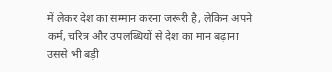में लेकर देश का सम्मान करना जरूरी है, लेकिन अपने कर्म, चरित्र और उपलब्धियों से देश का मान बढ़ाना उससे भी बड़ी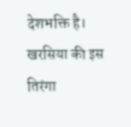देशभक्ति है।
खरसिया की इस तिरंगा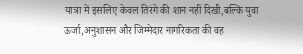यात्रा में इसलिए केवल तिरंगे की शान नहीं दिखी,बल्कि युवा ऊर्जा,अनुशासन और जिम्मेदार नागरिकता की वह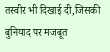तस्वीर भी दिखाई दी,जिसकी बुनियाद पर मजबूत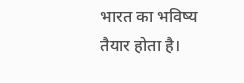भारत का भविष्य तैयार होता है।